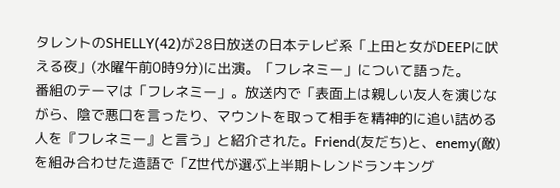タレントのSHELLY(42)が28日放送の日本テレビ系「上田と女がDEEPに吠える夜」(水曜午前0時9分)に出演。「フレネミー」について語った。
番組のテーマは「フレネミー」。放送内で「表面上は親しい友人を演じながら、陰で悪口を言ったり、マウントを取って相手を精神的に追い詰める人を『フレネミー』と言う」と紹介された。Friend(友だち)と、enemy(敵)を組み合わせた造語で「Z世代が選ぶ上半期トレンドランキング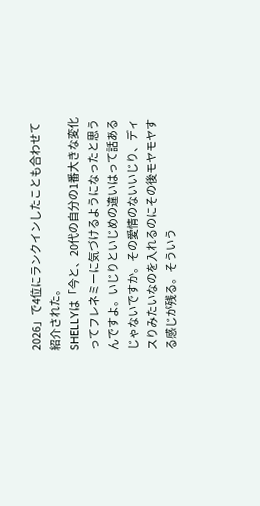2026」で4位にランクインしたことも合わせて紹介された。
SHELLYは「今と、20代の自分の1番大きな変化ってフレネミーに気づけるようになったと思うんですよ。いじりといじめの違いはって話あるじゃないですか。その愛情のないいじり、ディスりみたいなのを入れるのにその後モヤモヤする感じが残る。そういう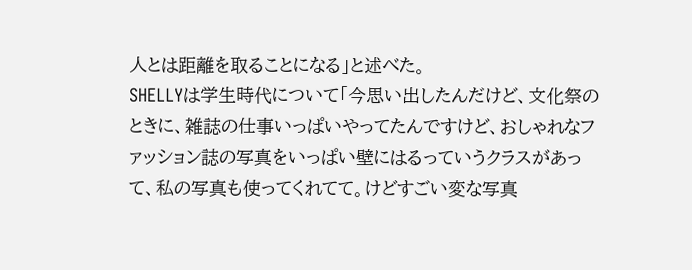人とは距離を取ることになる」と述べた。
SHELLYは学生時代について「今思い出したんだけど、文化祭のときに、雑誌の仕事いっぱいやってたんですけど、おしゃれなファッション誌の写真をいっぱい壁にはるっていうクラスがあって、私の写真も使ってくれてて。けどすごい変な写真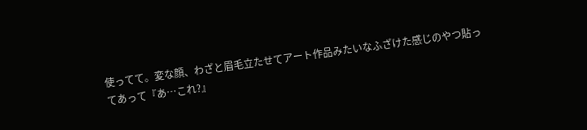使ってて。変な顔、わざと眉毛立たせてアート作品みたいなふざけた感じのやつ貼ってあって『あ…これ?』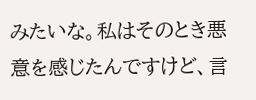みたいな。私はそのとき悪意を感じたんですけど、言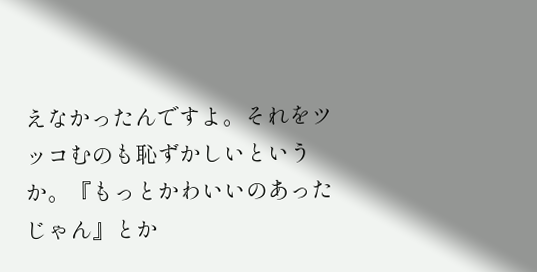えなかったんですよ。それをツッコむのも恥ずかしいというか。『もっとかわいいのあったじゃん』とか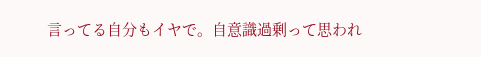言ってる自分もイヤで。自意識過剰って思われ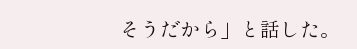そうだから」と話した。